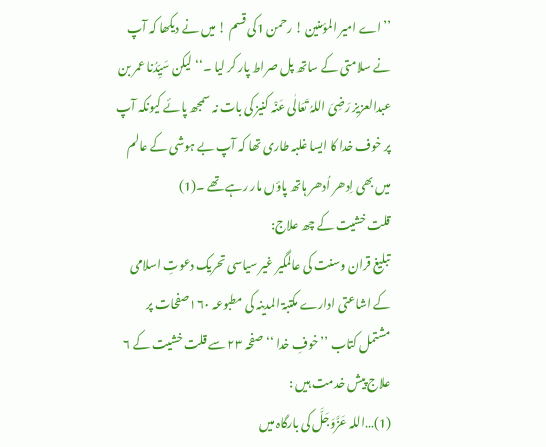’’اے امیر المؤمنین ! رحمن 1کی قسم ! میں نے دیکھا کہ آپ نے سلامتی کے ساتھ پل صراط پار کر لیا ۔‘‘ لیکن سَیِّدُنا عمر بن عبدالعزیز رَضِیَ اللہُ تَعَالٰی عَنْہ کنیز کی بات نہ سمجھ پائے کیونکہ آپ پر خوف خدا کا ایسا غلبہ طاری تھا کہ آپ بے ہوشی کے عالم میں بھی اِدھر اُدھر ہاتھ پاؤں مار رہے تھے ۔(1)
قلت خشیت کے چھ علاج:
تبلیغ قران وسنت کی عالمگیر غیر سیاسی تحریک دعوتِ اسلامی کے اشاعتی ادارے مکتبۃ المدینہ کی مطبوعہ ۱۶۰صفحات پر مشتمل کتاب ’’خوفِ خدا ‘‘ صفحہ ۲۳ سے قلت خشیت کے ۶ علاج پیش خدمت ہیں :
(1)…اللہ عَزَّوَجَلَّ کی بارگاہ میں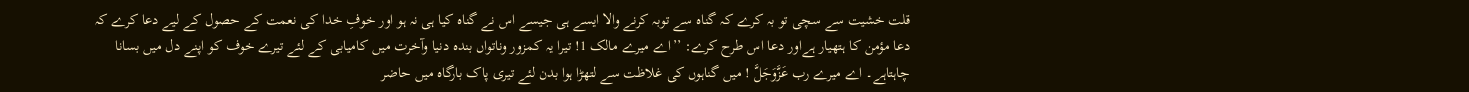قلت خشیت سے سچی تو بہ کرے کہ گناہ سے توبہ کرنے والا ایسے ہی جیسے اس نے گناہ کیا ہی نہ ہو اور خوفِ خدا کی نعمت کے حصول کے لیے دعا کرے کہ دعا مؤمن کا ہتھیار ہےاور دعا اس طرح کرے: ’’اے میرے مالک 1! تیرا یہ کمزور وناتواں بندہ دنیا وآخرت میں کامیابی کے لئے تیرے خوف کو اپنے دل میں بسانا چاہتاہے۔ اے میرے رب عَزَّوَجَلَّ ! میں گناہوں کی غلاظت سے لتھڑا ہوا بدن لئے تیری پاک بارگاہ میں حاضر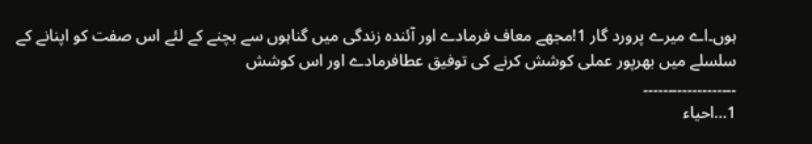ہوں۔اے میرے پرورد گار 1!مجھے معاف فرمادے اور آئندہ زندگی میں گناہوں سے بچنے کے لئے اس صفت کو اپنانے کے سلسلے میں بھرپور عملی کوشش کرنے کی توفیق عطافرمادے اور اس کوشش
۔۔۔۔۔۔۔۔۔۔۔۔۔۔۔۔۔۔۔
1…احیاء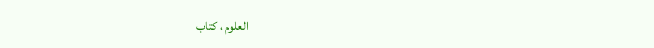العلوم ، کتاب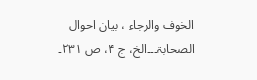الخوف والرجاء ، بیان احوال الصحابۃ۔۔۔الخ، ج ۴، ص ۲۳۱۔